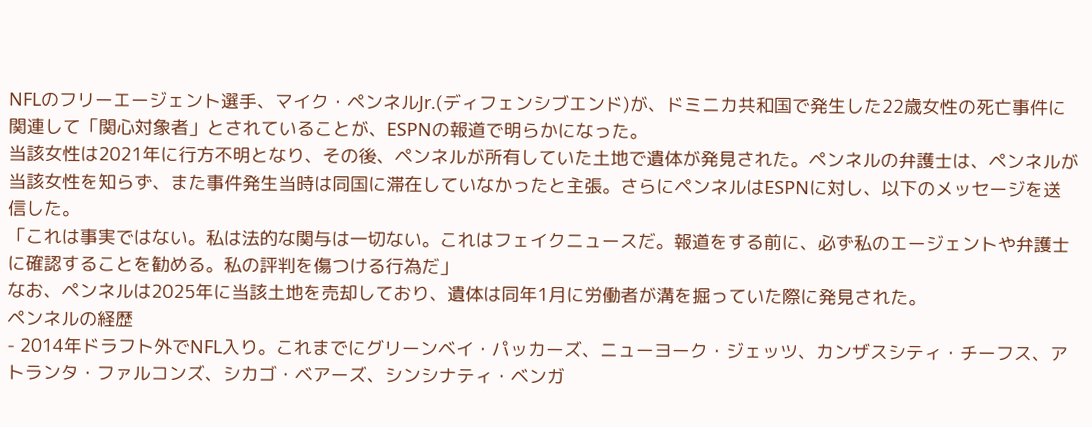NFLのフリーエージェント選手、マイク・ペンネルJr.(ディフェンシブエンド)が、ドミニカ共和国で発生した22歳女性の死亡事件に関連して「関心対象者」とされていることが、ESPNの報道で明らかになった。
当該女性は2021年に行方不明となり、その後、ペンネルが所有していた土地で遺体が発見された。ペンネルの弁護士は、ペンネルが当該女性を知らず、また事件発生当時は同国に滞在していなかったと主張。さらにペンネルはESPNに対し、以下のメッセージを送信した。
「これは事実ではない。私は法的な関与は一切ない。これはフェイクニュースだ。報道をする前に、必ず私のエージェントや弁護士に確認することを勧める。私の評判を傷つける行為だ」
なお、ペンネルは2025年に当該土地を売却しており、遺体は同年1月に労働者が溝を掘っていた際に発見された。
ペンネルの経歴
- 2014年ドラフト外でNFL入り。これまでにグリーンベイ・パッカーズ、ニューヨーク・ジェッツ、カンザスシティ・チーフス、アトランタ・ファルコンズ、シカゴ・ベアーズ、シンシナティ・ベンガ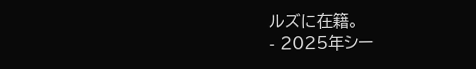ルズに在籍。
- 2025年シー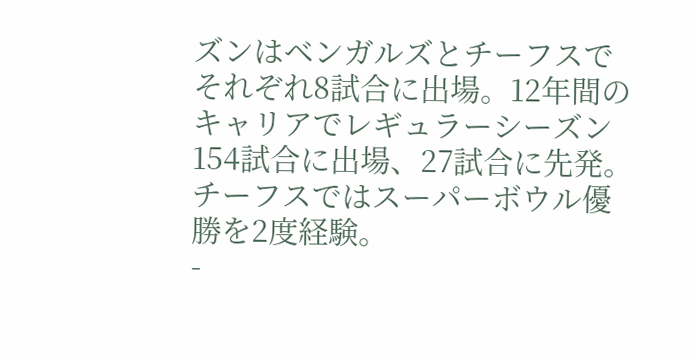ズンはベンガルズとチーフスでそれぞれ8試合に出場。12年間のキャリアでレギュラーシーズン154試合に出場、27試合に先発。チーフスではスーパーボウル優勝を2度経験。
-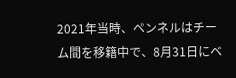2021年当時、ペンネルはチーム間を移籍中で、8月31日にベ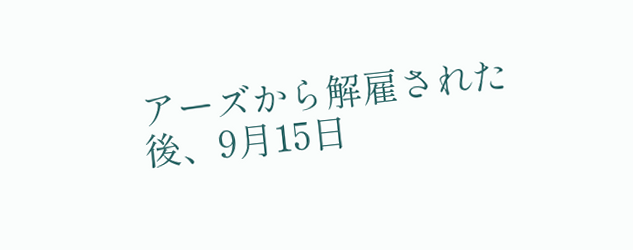アーズから解雇された後、9月15日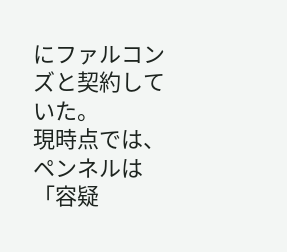にファルコンズと契約していた。
現時点では、ペンネルは「容疑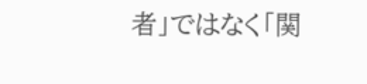者」ではなく「関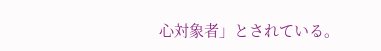心対象者」とされている。